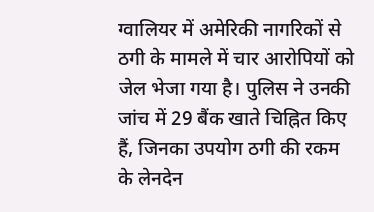ग्वालियर में अमेरिकी नागरिकों से ठगी के मामले में चार आरोपियों को जेल भेजा गया है। पुलिस ने उनकी जांच में 29 बैंक खाते चिह्नित किए हैं, जिनका उपयोग ठगी की रकम के लेनदेन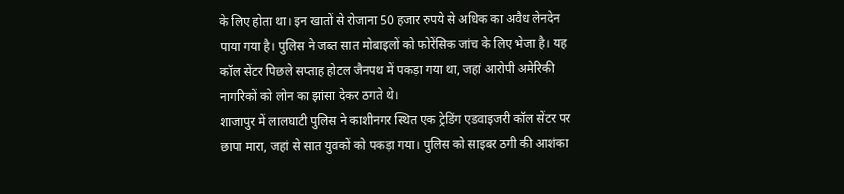के लिए होता था। इन खातों से रोजाना 50 हजार रुपये से अधिक का अवैध लेनदेन पाया गया है। पुलिस ने जब्त सात मोबाइलों को फोरेंसिक जांच के लिए भेजा है। यह कॉल सेंटर पिछले सप्ताह होटल जैनपथ में पकड़ा गया था, जहां आरोपी अमेरिकी नागरिकों को लोन का झांसा देकर ठगते थे।
शाजापुर में लालघाटी पुलिस ने काशीनगर स्थित एक ट्रेडिंग एडवाइजरी कॉल सेंटर पर छापा मारा, जहां से सात युवकों को पकड़ा गया। पुलिस को साइबर ठगी की आशंका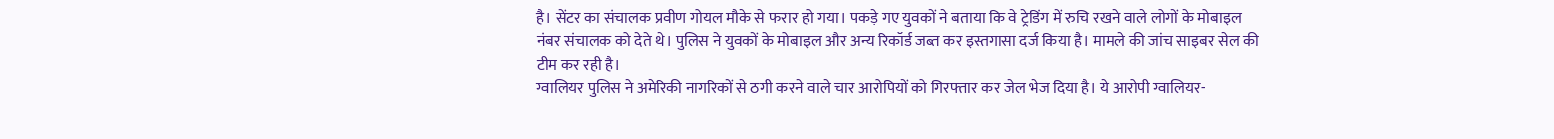है। सेंटर का संचालक प्रवीण गोयल मौके से फरार हो गया। पकड़े गए युवकों ने बताया कि वे ट्रेडिंग में रुचि रखने वाले लोगों के मोबाइल नंबर संचालक को देते थे। पुलिस ने युवकों के मोबाइल और अन्य रिकॉर्ड जब्त कर इस्तगासा दर्ज किया है। मामले की जांच साइबर सेल की टीम कर रही है।
ग्वालियर पुलिस ने अमेरिकी नागरिकों से ठगी करने वाले चार आरोपियों को गिरफ्तार कर जेल भेज दिया है। ये आरोपी ग्वालियर-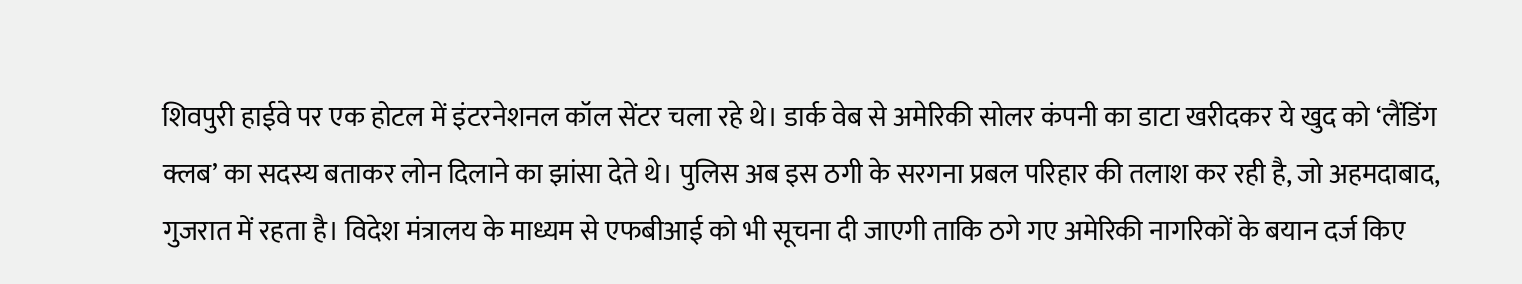शिवपुरी हाईवे पर एक होटल में इंटरनेशनल कॉल सेंटर चला रहे थे। डार्क वेब से अमेरिकी सोलर कंपनी का डाटा खरीदकर ये खुद को ‘लैंडिंग क्लब’ का सदस्य बताकर लोन दिलाने का झांसा देते थे। पुलिस अब इस ठगी के सरगना प्रबल परिहार की तलाश कर रही है, जो अहमदाबाद, गुजरात में रहता है। विदेश मंत्रालय के माध्यम से एफबीआई को भी सूचना दी जाएगी ताकि ठगे गए अमेरिकी नागरिकों के बयान दर्ज किए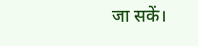जा सकें।